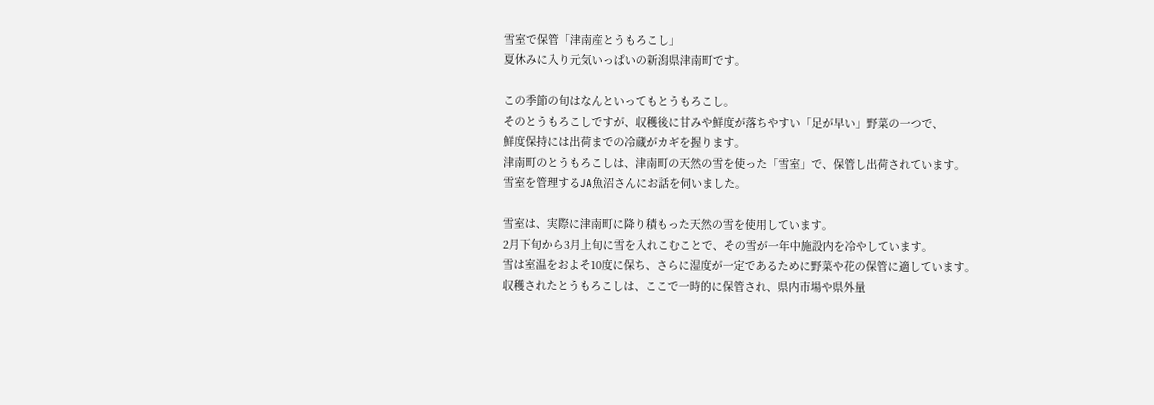雪室で保管「津南産とうもろこし」
夏休みに入り元気いっぱいの新潟県津南町です。

この季節の旬はなんといってもとうもろこし。
そのとうもろこしですが、収穫後に甘みや鮮度が落ちやすい「足が早い」野菜の一つで、
鮮度保持には出荷までの冷蔵がカギを握ります。
津南町のとうもろこしは、津南町の天然の雪を使った「雪室」で、保管し出荷されています。
雪室を管理するJA魚沼さんにお話を伺いました。

雪室は、実際に津南町に降り積もった天然の雪を使用しています。
2月下旬から3月上旬に雪を入れこむことで、その雪が一年中施設内を冷やしています。
雪は室温をおよそ10度に保ち、さらに湿度が一定であるために野菜や花の保管に適しています。
収穫されたとうもろこしは、ここで一時的に保管され、県内市場や県外量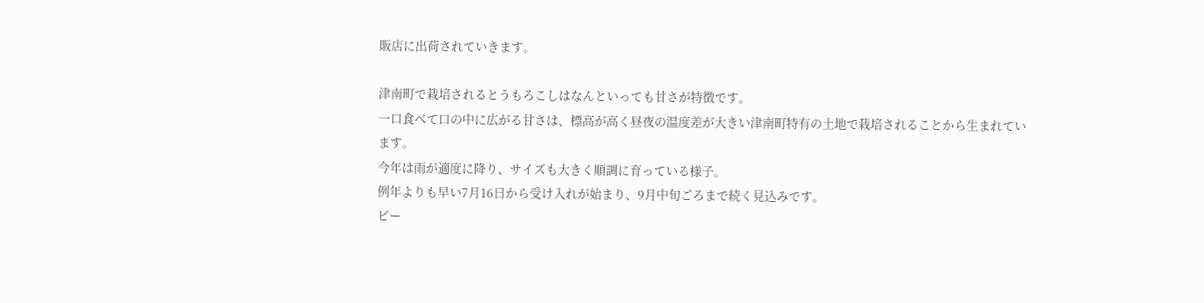販店に出荷されていきます。

津南町で栽培されるとうもろこしはなんといっても甘さが特徴です。
一口食べて口の中に広がる甘さは、標高が高く昼夜の温度差が大きい津南町特有の土地で栽培されることから生まれています。
今年は雨が適度に降り、サイズも大きく順調に育っている様子。
例年よりも早い7月16日から受け入れが始まり、9月中旬ごろまで続く見込みです。
ピー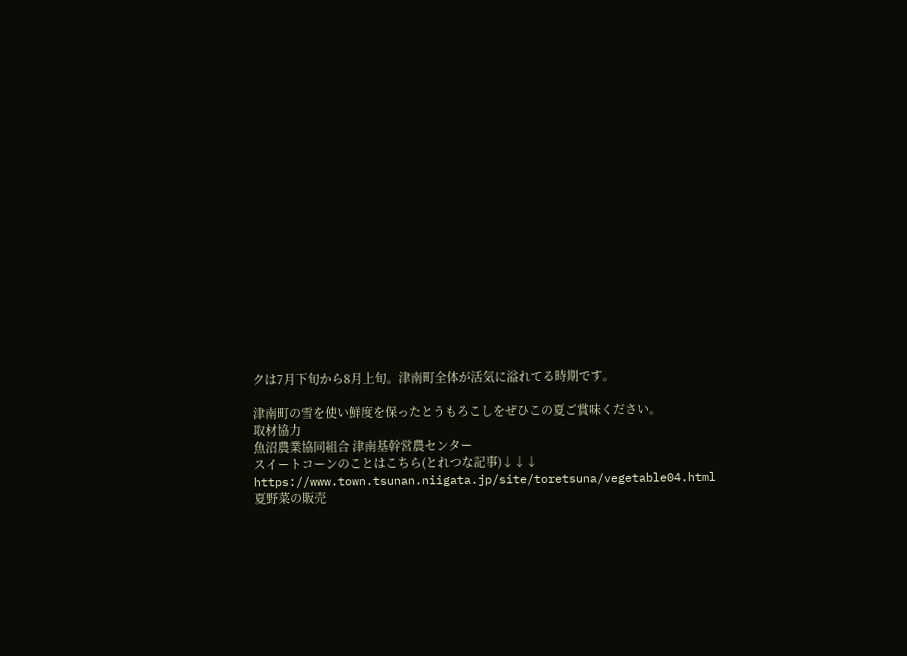クは7月下旬から8月上旬。津南町全体が活気に溢れてる時期です。

津南町の雪を使い鮮度を保ったとうもろこしをぜひこの夏ご賞味ください。
取材協力
魚沼農業協同組合 津南基幹営農センター
スイートコーンのことはこちら(とれつな記事)↓↓↓
https://www.town.tsunan.niigata.jp/site/toretsuna/vegetable04.html
夏野菜の販売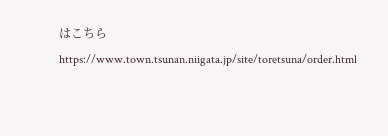はこちら https://www.town.tsunan.niigata.jp/site/toretsuna/order.html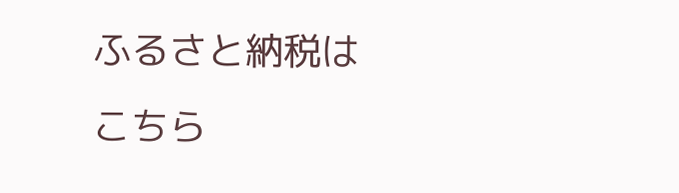ふるさと納税はこちら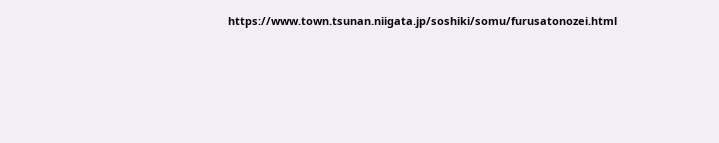https://www.town.tsunan.niigata.jp/soshiki/somu/furusatonozei.html